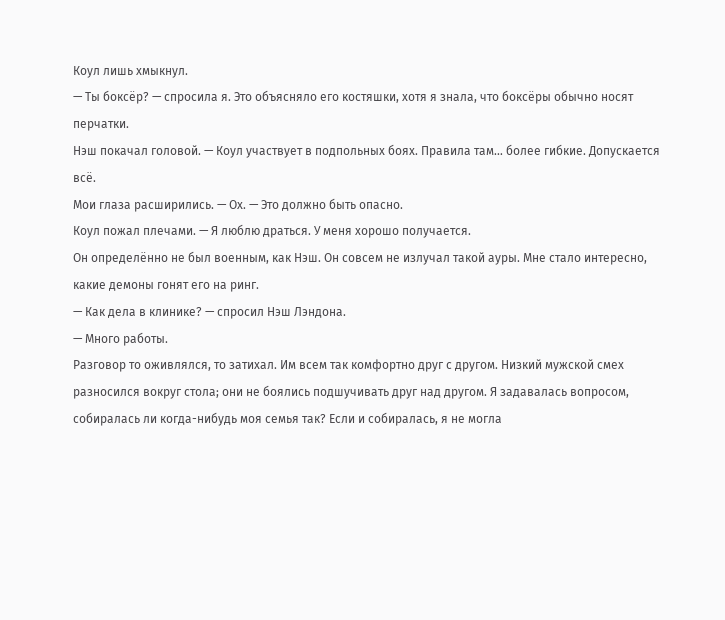Коул лишь хмыкнул.
— Ты боксёр? — спросила я. Это объясняло его костяшки, хотя я знала, что боксёры обычно носят перчатки.
Нэш покачал головой. — Коул участвует в подпольных боях. Правила там… более гибкие. Допускается всё.
Мои глаза расширились. — Ох. — Это должно быть опасно.
Коул пожал плечами. — Я люблю драться. У меня хорошо получается.
Он определённо не был военным, как Нэш. Он совсем не излучал такой ауры. Мне стало интересно, какие демоны гонят его на ринг.
— Как дела в клинике? — спросил Нэш Лэндона.
— Много работы.
Разговор то оживлялся, то затихал. Им всем так комфортно друг с другом. Низкий мужской смех разносился вокруг стола; они не боялись подшучивать друг над другом. Я задавалась вопросом, собиралась ли когда-нибудь моя семья так? Если и собиралась, я не могла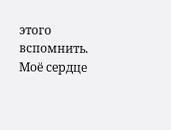этого вспомнить. Моё сердце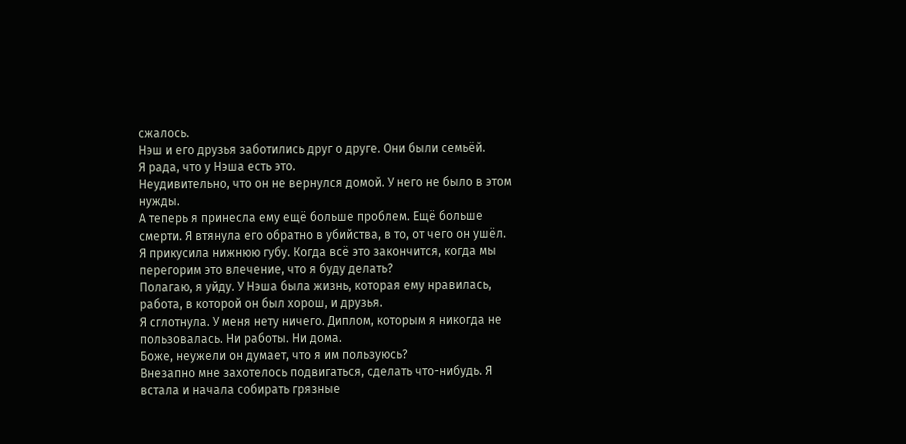сжалось.
Нэш и его друзья заботились друг о друге. Они были семьёй.
Я рада, что у Нэша есть это.
Неудивительно, что он не вернулся домой. У него не было в этом нужды.
А теперь я принесла ему ещё больше проблем. Ещё больше смерти. Я втянула его обратно в убийства, в то, от чего он ушёл.
Я прикусила нижнюю губу. Когда всё это закончится, когда мы перегорим это влечение, что я буду делать?
Полагаю, я уйду. У Нэша была жизнь, которая ему нравилась, работа, в которой он был хорош, и друзья.
Я сглотнула. У меня нету ничего. Диплом, которым я никогда не пользовалась. Ни работы. Ни дома.
Боже, неужели он думает, что я им пользуюсь?
Внезапно мне захотелось подвигаться, сделать что-нибудь. Я встала и начала собирать грязные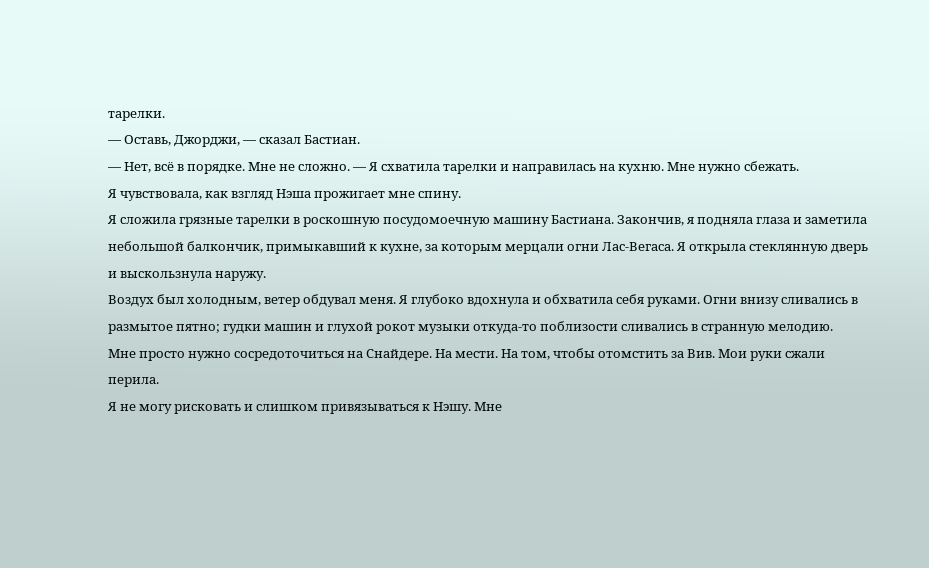тарелки.
— Оставь, Джорджи, — сказал Бастиан.
— Нет, всё в порядке. Мне не сложно. — Я схватила тарелки и направилась на кухню. Мне нужно сбежать.
Я чувствовала, как взгляд Нэша прожигает мне спину.
Я сложила грязные тарелки в роскошную посудомоечную машину Бастиана. Закончив, я подняла глаза и заметила небольшой балкончик, примыкавший к кухне, за которым мерцали огни Лас-Вегаса. Я открыла стеклянную дверь и выскользнула наружу.
Воздух был холодным, ветер обдувал меня. Я глубоко вдохнула и обхватила себя руками. Огни внизу сливались в размытое пятно; гудки машин и глухой рокот музыки откуда-то поблизости сливались в странную мелодию.
Мне просто нужно сосредоточиться на Снайдере. На мести. На том, чтобы отомстить за Вив. Мои руки сжали перила.
Я не могу рисковать и слишком привязываться к Нэшу. Мне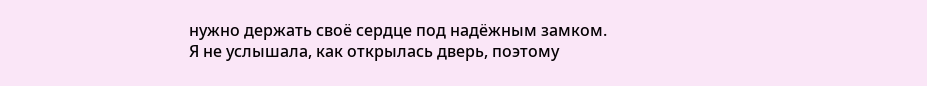нужно держать своё сердце под надёжным замком.
Я не услышала, как открылась дверь, поэтому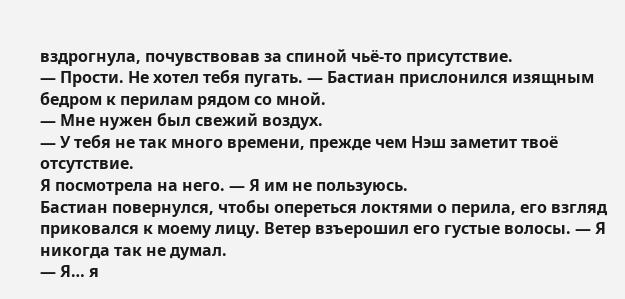вздрогнула, почувствовав за спиной чьё-то присутствие.
— Прости. Не хотел тебя пугать. — Бастиан прислонился изящным бедром к перилам рядом со мной.
— Мне нужен был свежий воздух.
— У тебя не так много времени, прежде чем Нэш заметит твоё отсутствие.
Я посмотрела на него. — Я им не пользуюсь.
Бастиан повернулся, чтобы опереться локтями о перила, его взгляд приковался к моему лицу. Ветер взъерошил его густые волосы. — Я никогда так не думал.
— Я… я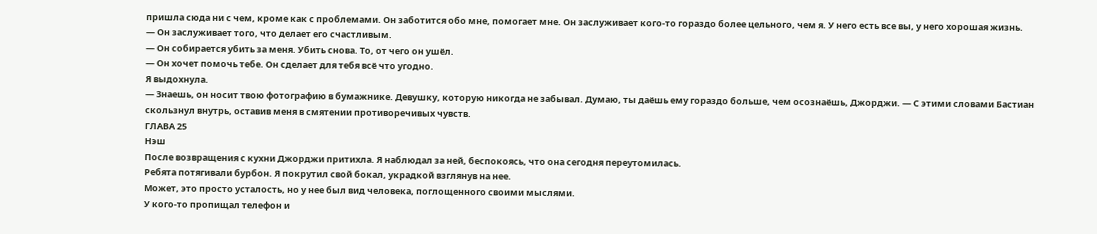пришла сюда ни с чем, кроме как с проблемами. Он заботится обо мне, помогает мне. Он заслуживает кого-то гораздо более цельного, чем я. У него есть все вы, у него хорошая жизнь.
— Он заслуживает того, что делает его счастливым.
— Он собирается убить за меня. Убить снова. То, от чего он ушёл.
— Он хочет помочь тебе. Он сделает для тебя всё что угодно.
Я выдохнула.
— Знаешь, он носит твою фотографию в бумажнике. Девушку, которую никогда не забывал. Думаю, ты даёшь ему гораздо больше, чем осознаёшь, Джорджи. — С этими словами Бастиан скользнул внутрь, оставив меня в смятении противоречивых чувств.
ГЛАВА 25
Нэш
После возвращения с кухни Джорджи притихла. Я наблюдал за ней, беспокоясь, что она сегодня переутомилась.
Ребята потягивали бурбон. Я покрутил свой бокал, украдкой взглянув на нее.
Может, это просто усталость, но у нее был вид человека, поглощенного своими мыслями.
У кого-то пропищал телефон и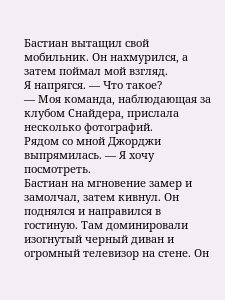Бастиан вытащил свой мобильник. Он нахмурился, а затем поймал мой взгляд.
Я напрягся. — Что такое?
— Моя команда, наблюдающая за клубом Снайдера, прислала несколько фотографий.
Рядом со мной Джорджи выпрямилась. — Я хочу посмотреть.
Бастиан на мгновение замер и замолчал, затем кивнул. Он поднялся и направился в гостиную. Там доминировали изогнутый черный диван и огромный телевизор на стене. Он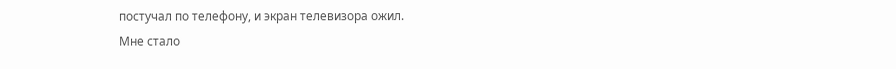постучал по телефону, и экран телевизора ожил.
Мне стало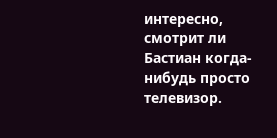интересно, смотрит ли Бастиан когда-нибудь просто телевизор.